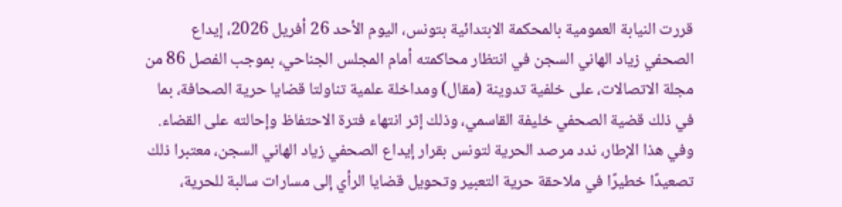قررت النيابة العمومية بالمحكمة الابتدائية بتونس، اليوم الأحد 26 أفريل 2026، إيداع الصحفي زياد الهاني السجن في انتظار محاكمته أمام المجلس الجناحي، بموجب الفصل 86 من مجلة الاتصالات، على خلفية تدوينة (مقال) ومداخلة علمية تناولتا قضايا حرية الصحافة، بما في ذلك قضية الصحفي خليفة القاسمي، وذلك إثر انتهاء فترة الاحتفاظ وإحالته على القضاء.
وفي هذا الإطار، ندد مرصد الحرية لتونس بقرار إيداع الصحفي زياد الهاني السجن، معتبرا ذلك تصعيدًا خطيرًا في ملاحقة حرية التعبير وتحويل قضايا الرأي إلى مسارات سالبة للحرية،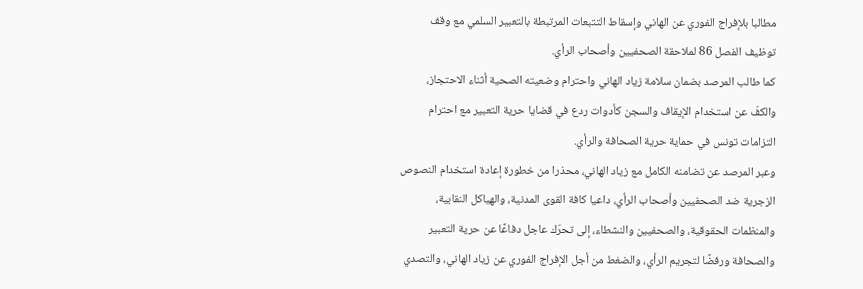مطالبا بلإفراج الفوري عن الهاني وإسقاط التتبعات المرتبطة بالتعبير السلمي مع وقف توظيف الفصل 86 لملاحقة الصحفيين وأصحاب الرأي.
كما طالب المرصد بضمان سلامة زياد الهاني واحترام وضعيته الصحية أثناء الاحتجاز، والكفّ عن استخدام الإيقاف والسجن كأدوات ردع في قضايا حرية التعبير مع احترام التزامات تونس في حماية حرية الصحافة والرأي.
وعبر المرصد عن تضامنه الكامل مع زياد الهاني، محذرا من خطورة إعادة استخدام النصوص الزجرية ضد الصحفيين وأصحاب الرأي، داعيا كافة القوى المدنية، والهياكل النقابية، والمنظمات الحقوقية، والصحفيين والنشطاء، إلى تحرّك عاجل دفاعًا عن حرية التعبير والصحافة ورفضًا لتجريم الرأي، والضغط من أجل الإفراج الفوري عن زياد الهاني، والتصدي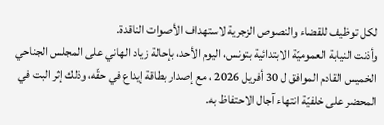لكل توظيف للقضاء والنصوص الزجرية لاستهداف الأصوات الناقدة.
وأذنت النيابة العموميّة الابتدائية بتونس، اليوم الأحد، بإحالة زياد الهاني على المجلس الجناحي الخميس القادم الموافق ل 30 أفريل 2026 ، مع إصدار بطاقة إيداع في حقّه، وذلك إثر البت في المحضر على خلفيّة انتهاء آجال الاحتفاظ به.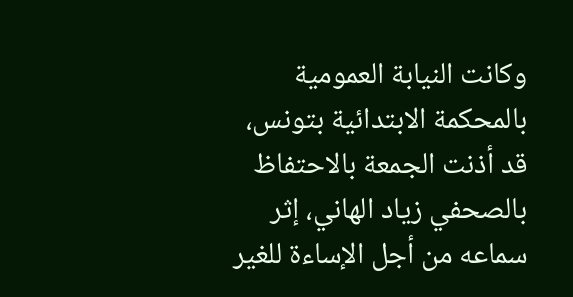وكانت النيابة العمومية بالمحكمة الابتدائية بتونس، قد أذنت الجمعة بالاحتفاظ بالصحفي زياد الهاني، إثر سماعه من أجل الإساءة للغير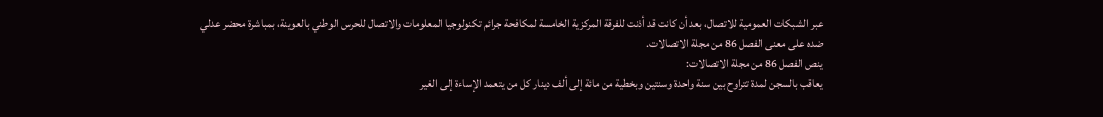عبر الشبكات العمومية للاتصال، بعد أن كانت قد أذنت للفرقة المركزية الخامسة لمكافحة جرائم تكنولوجيا المعلومات والاتصال للحرس الوطني بالعوينة، بمباشرة محضر عدلي ضده على معنى الفصل 86 من مجلة الاتصالات.
ينص الفصل 86 من مجلة الاتصالات:
يعاقب بالسجن لمدة تتراوح بين سنة واحدة وسنتين وبخطية من مائة إلى ألف دينار كل من يتعمد الإساءة إلى الغير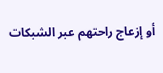أو إزعاج راحتهم عبر الشبكات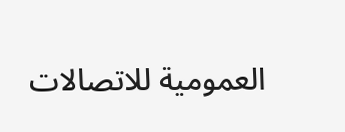العمومية للاتصالات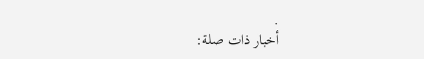.
أخبار ذات صلة: